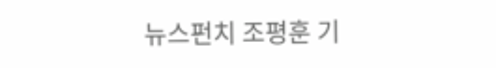뉴스펀치 조평훈 기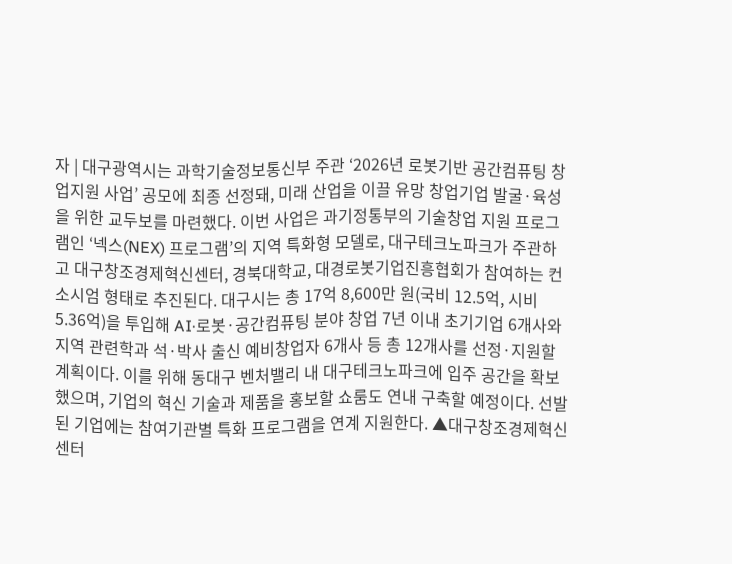자 | 대구광역시는 과학기술정보통신부 주관 ‘2026년 로봇기반 공간컴퓨팅 창업지원 사업’ 공모에 최종 선정돼, 미래 산업을 이끌 유망 창업기업 발굴·육성을 위한 교두보를 마련했다. 이번 사업은 과기정통부의 기술창업 지원 프로그램인 ‘넥스(NEX) 프로그램’의 지역 특화형 모델로, 대구테크노파크가 주관하고 대구창조경제혁신센터, 경북대학교, 대경로봇기업진흥협회가 참여하는 컨소시엄 형태로 추진된다. 대구시는 총 17억 8,600만 원(국비 12.5억, 시비 5.36억)을 투입해 AI·로봇·공간컴퓨팅 분야 창업 7년 이내 초기기업 6개사와 지역 관련학과 석·박사 출신 예비창업자 6개사 등 총 12개사를 선정·지원할 계획이다. 이를 위해 동대구 벤처밸리 내 대구테크노파크에 입주 공간을 확보했으며, 기업의 혁신 기술과 제품을 홍보할 쇼룸도 연내 구축할 예정이다. 선발된 기업에는 참여기관별 특화 프로그램을 연계 지원한다. ▲대구창조경제혁신센터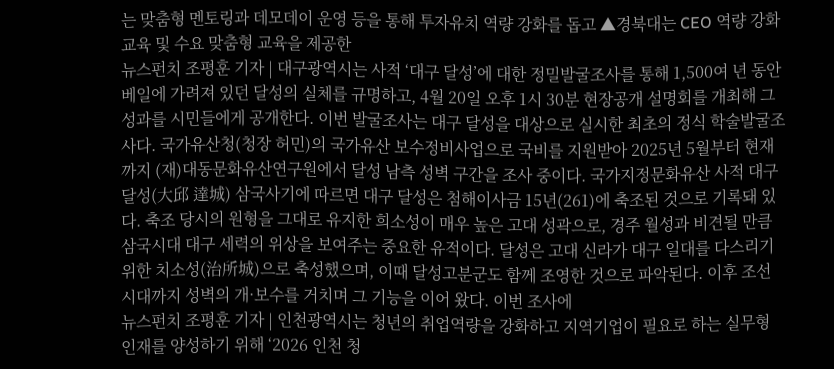는 맞춤형 멘토링과 데모데이 운영 등을 통해 투자유치 역량 강화를 돕고 ▲경북대는 CEO 역량 강화 교육 및 수요 맞춤형 교육을 제공한
뉴스펀치 조평훈 기자 | 대구광역시는 사적 ‘대구 달성’에 대한 정밀발굴조사를 통해 1,500여 년 동안 베일에 가려져 있던 달성의 실체를 규명하고, 4월 20일 오후 1시 30분 현장공개 설명회를 개최해 그 성과를 시민들에게 공개한다. 이번 발굴조사는 대구 달성을 대상으로 실시한 최초의 정식 학술발굴조사다. 국가유산청(청장 허민)의 국가유산 보수정비사업으로 국비를 지원받아 2025년 5월부터 현재까지 (재)대동문화유산연구원에서 달성 남측 성벽 구간을 조사 중이다. 국가지정문화유산 사적 대구 달성(大邱 達城) 삼국사기에 따르면 대구 달성은 첨해이사금 15년(261)에 축조된 것으로 기록돼 있다. 축조 당시의 원형을 그대로 유지한 희소성이 매우 높은 고대 성곽으로, 경주 월성과 비견될 만큼 삼국시대 대구 세력의 위상을 보여주는 중요한 유적이다. 달성은 고대 신라가 대구 일대를 다스리기 위한 치소성(治所城)으로 축성했으며, 이때 달성고분군도 함께 조영한 것으로 파악된다. 이후 조선시대까지 성벽의 개·보수를 거치며 그 기능을 이어 왔다. 이번 조사에
뉴스펀치 조평훈 기자 | 인천광역시는 청년의 취업역량을 강화하고 지역기업이 필요로 하는 실무형 인재를 양성하기 위해 ‘2026 인천 청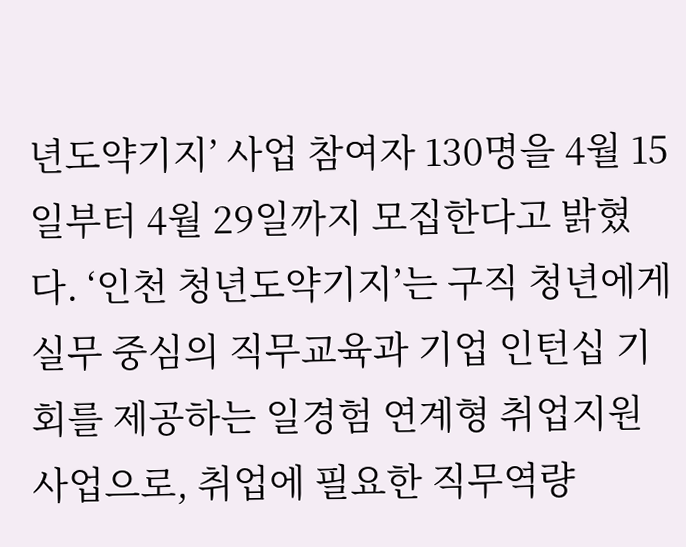년도약기지’ 사업 참여자 130명을 4월 15일부터 4월 29일까지 모집한다고 밝혔다. ‘인천 청년도약기지’는 구직 청년에게 실무 중심의 직무교육과 기업 인턴십 기회를 제공하는 일경험 연계형 취업지원 사업으로, 취업에 필요한 직무역량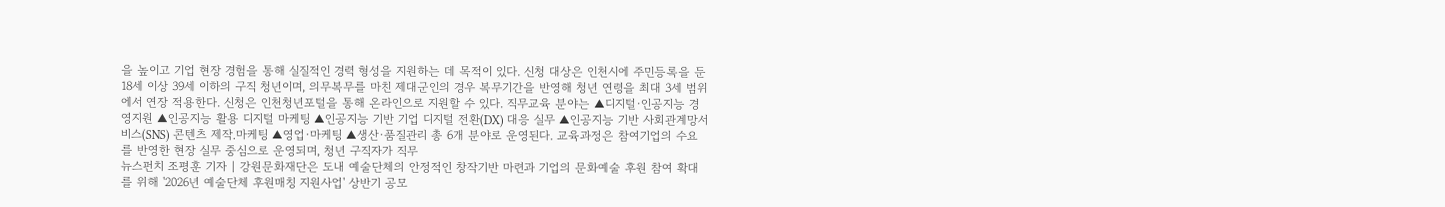을 높이고 기업 현장 경험을 통해 실질적인 경력 형성을 지원하는 데 목적이 있다. 신청 대상은 인천시에 주민등록을 둔 18세 이상 39세 이하의 구직 청년이며, 의무복무를 마친 제대군인의 경우 복무기간을 반영해 청년 연령을 최대 3세 범위에서 연장 적용한다. 신청은 인천청년포털을 통해 온라인으로 지원할 수 있다. 직무교육 분야는 ▲디지털·인공지능 경영지원 ▲인공지능 활용 디지털 마케팅 ▲인공지능 기반 기업 디지털 전환(DX) 대응 실무 ▲인공지능 기반 사회관계망서비스(SNS) 콘텐츠 제작․마케팅 ▲영업·마케팅 ▲생산·품질관리 총 6개 분야로 운영된다. 교육과정은 참여기업의 수요를 반영한 현장 실무 중심으로 운영되며, 청년 구직자가 직무
뉴스펀치 조평훈 기자 | 강원문화재단은 도내 예술단체의 안정적인 창작기반 마련과 기업의 문화예술 후원 참여 확대를 위해 '2026년 예술단체 후원매칭 지원사업' 상반기 공모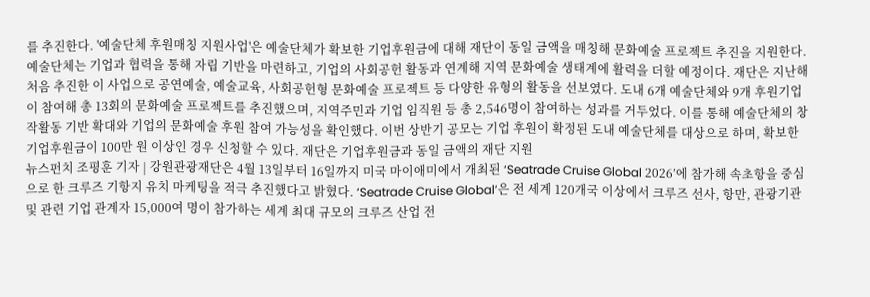를 추진한다. '예술단체 후원매칭 지원사업'은 예술단체가 확보한 기업후원금에 대해 재단이 동일 금액을 매칭해 문화예술 프로젝트 추진을 지원한다. 예술단체는 기업과 협력을 통해 자립 기반을 마련하고, 기업의 사회공헌 활동과 연계해 지역 문화예술 생태계에 활력을 더할 예정이다. 재단은 지난해 처음 추진한 이 사업으로 공연예술, 예술교육, 사회공헌형 문화예술 프로젝트 등 다양한 유형의 활동을 선보였다. 도내 6개 예술단체와 9개 후원기업이 참여해 총 13회의 문화예술 프로젝트를 추진했으며, 지역주민과 기업 임직원 등 총 2,546명이 참여하는 성과를 거두었다. 이를 통해 예술단체의 창작활동 기반 확대와 기업의 문화예술 후원 참여 가능성을 확인했다. 이번 상반기 공모는 기업 후원이 확정된 도내 예술단체를 대상으로 하며, 확보한 기업후원금이 100만 원 이상인 경우 신청할 수 있다. 재단은 기업후원금과 동일 금액의 재단 지원
뉴스펀치 조평훈 기자 | 강원관광재단은 4월 13일부터 16일까지 미국 마이애미에서 개최된 ‘Seatrade Cruise Global 2026’에 참가해 속초항을 중심으로 한 크루즈 기항지 유치 마케팅을 적극 추진했다고 밝혔다. ‘Seatrade Cruise Global’은 전 세계 120개국 이상에서 크루즈 선사, 항만, 관광기관 및 관련 기업 관계자 15,000여 명이 참가하는 세계 최대 규모의 크루즈 산업 전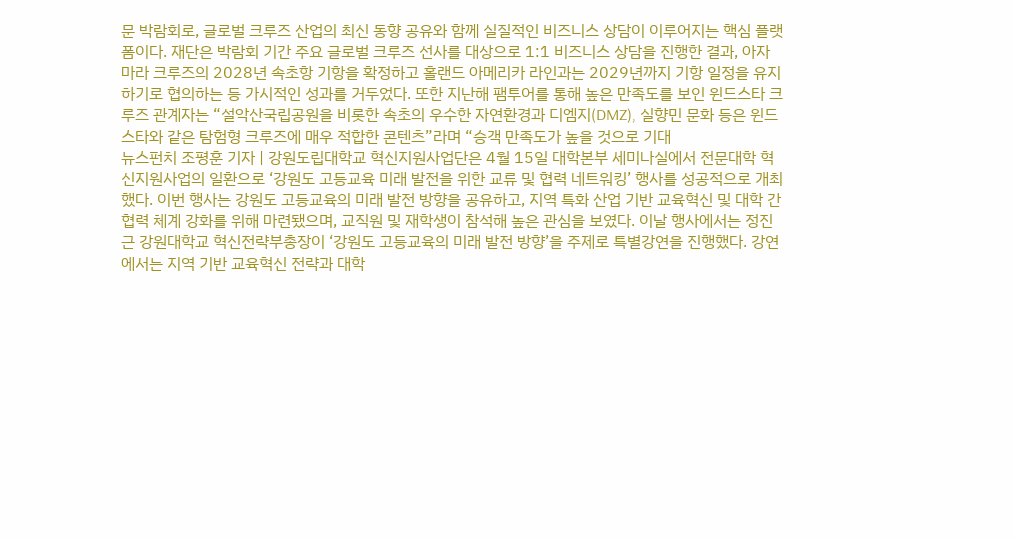문 박람회로, 글로벌 크루즈 산업의 최신 동향 공유와 함께 실질적인 비즈니스 상담이 이루어지는 핵심 플랫폼이다. 재단은 박람회 기간 주요 글로벌 크루즈 선사를 대상으로 1:1 비즈니스 상담을 진행한 결과, 아자마라 크루즈의 2028년 속초항 기항을 확정하고 홀랜드 아메리카 라인과는 2029년까지 기항 일정을 유지하기로 협의하는 등 가시적인 성과를 거두었다. 또한 지난해 팸투어를 통해 높은 만족도를 보인 윈드스타 크루즈 관계자는 “설악산국립공원을 비롯한 속초의 우수한 자연환경과 디엠지(DMZ), 실향민 문화 등은 윈드스타와 같은 탐험형 크루즈에 매우 적합한 콘텐츠”라며 “승객 만족도가 높을 것으로 기대
뉴스펀치 조평훈 기자 | 강원도립대학교 혁신지원사업단은 4월 15일 대학본부 세미나실에서 전문대학 혁신지원사업의 일환으로 ‘강원도 고등교육 미래 발전을 위한 교류 및 협력 네트워킹’ 행사를 성공적으로 개최했다. 이번 행사는 강원도 고등교육의 미래 발전 방향을 공유하고, 지역 특화 산업 기반 교육혁신 및 대학 간 협력 체계 강화를 위해 마련됐으며, 교직원 및 재학생이 참석해 높은 관심을 보였다. 이날 행사에서는 정진근 강원대학교 혁신전략부총장이 ‘강원도 고등교육의 미래 발전 방향’을 주제로 특별강연을 진행했다. 강연에서는 지역 기반 교육혁신 전략과 대학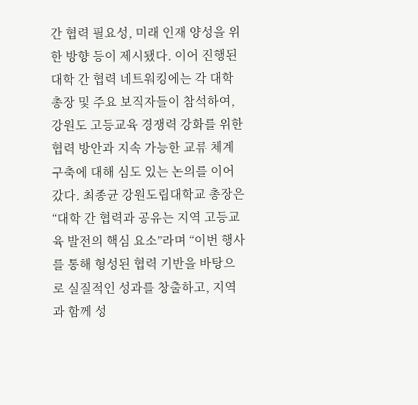간 협력 필요성, 미래 인재 양성을 위한 방향 등이 제시됐다. 이어 진행된 대학 간 협력 네트워킹에는 각 대학 총장 및 주요 보직자들이 참석하여, 강원도 고등교육 경쟁력 강화를 위한 협력 방안과 지속 가능한 교류 체계 구축에 대해 심도 있는 논의를 이어갔다. 최종균 강원도립대학교 총장은 “대학 간 협력과 공유는 지역 고등교육 발전의 핵심 요소”라며 “이번 행사를 통해 형성된 협력 기반을 바탕으로 실질적인 성과를 창출하고, 지역과 함께 성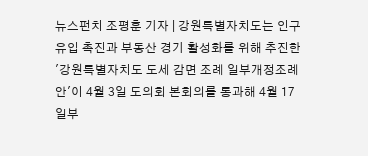뉴스펀치 조평훈 기자 | 강원특별자치도는 인구 유입 촉진과 부동산 경기 활성화를 위해 추진한 '강원특별자치도 도세 감면 조례 일부개정조례안'이 4월 3일 도의회 본회의를 통과해 4월 17일부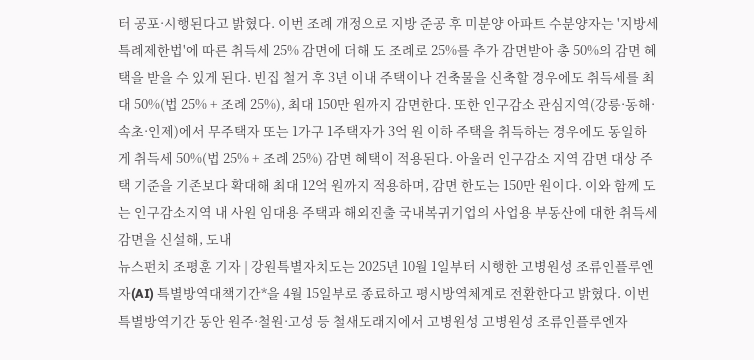터 공포·시행된다고 밝혔다. 이번 조례 개정으로 지방 준공 후 미분양 아파트 수분양자는 '지방세특례제한법'에 따른 취득세 25% 감면에 더해 도 조례로 25%를 추가 감면받아 총 50%의 감면 혜택을 받을 수 있게 된다. 빈집 철거 후 3년 이내 주택이나 건축물을 신축할 경우에도 취득세를 최대 50%(법 25% + 조례 25%), 최대 150만 원까지 감면한다. 또한 인구감소 관심지역(강릉·동해·속초·인제)에서 무주택자 또는 1가구 1주택자가 3억 원 이하 주택을 취득하는 경우에도 동일하게 취득세 50%(법 25% + 조례 25%) 감면 혜택이 적용된다. 아울러 인구감소 지역 감면 대상 주택 기준을 기존보다 확대해 최대 12억 원까지 적용하며, 감면 한도는 150만 원이다. 이와 함께 도는 인구감소지역 내 사원 임대용 주택과 해외진출 국내복귀기업의 사업용 부동산에 대한 취득세 감면을 신설해, 도내
뉴스펀치 조평훈 기자 | 강원특별자치도는 2025년 10월 1일부터 시행한 고병원성 조류인플루엔자(AI) 특별방역대책기간*을 4월 15일부로 종료하고 평시방역체계로 전환한다고 밝혔다. 이번 특별방역기간 동안 원주·철원·고성 등 철새도래지에서 고병원성 고병원성 조류인플루엔자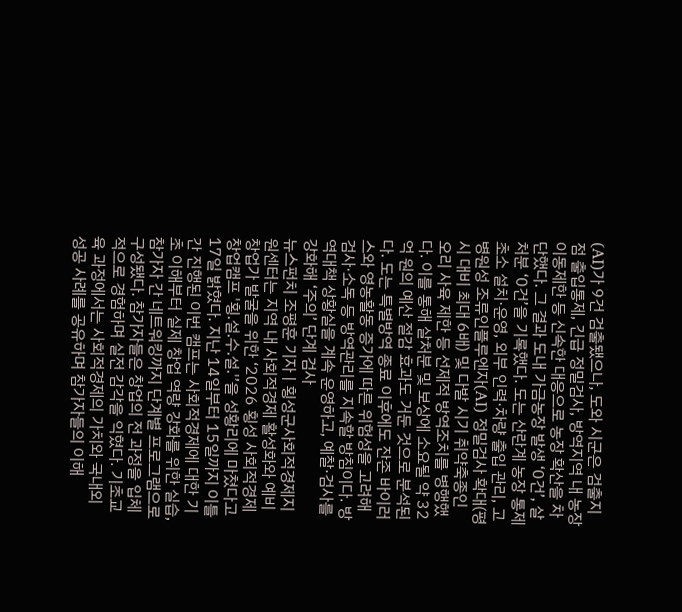(AI)가 9건 검출됐으나, 도와 시군은 검출지점 출입통제, 긴급 정밀검사, 방역지역 내 농장 이동제한 등 신속한 대응으로 농장 확산을 차단했다. 그 결과 도내 가금농장 발생 ‘0건’, 살처분 ‘0건’을 기록했다. 도는 산란계 농장 통제초소 설치·운영, 외부 인력·차량 출입 관리, 고병원성 조류인플루엔자(AI) 정밀검사 확대(평시 대비 최대 6배) 및 다발 시기 취약축종인 오리 사육 제한 등 선제적 방역조치를 병행했다. 이를 통해 살처분 및 보상에 소요될 약 32억 원의 예산 절감 효과도 거둔 것으로 분석된다. 도는 특별방역 종료 이후에도 잔존 바이러스와 영농활동 증가에 따른 위험성을 고려해 검사·소독 등 방역관리를 지속할 방침이다. 방역대책 상황실을 계속 운영하고, 예찰·검사를 강화해 ‘주의’ 단계 검사
뉴스펀치 조평훈 기자 | 횡성군사회적경제지원센터는 지역 내 사회적경제 활성화와 예비 창업가 발굴을 위한 ‘2026 횡성 사회적경제 창업캠프 '횡.설.수.설.'’을 성황리에 마쳤다고 17일 밝혔다. 지난 14일부터 15일까지 이틀간 진행된 이번 캠프는 사회적경제에 대한 기초 이해부터 실제 창업 역량 강화를 위한 실습, 참가자 간 네트워킹까지 단계별 프로그램으로 구성됐다. 참가자들은 창업의 전 과정을 입체적으로 경험하며 실전 감각을 익혔다. 기초교육 과정에서는 사회적경제의 가치와 국내외 성공 사례를 공유하며 참가자들의 이해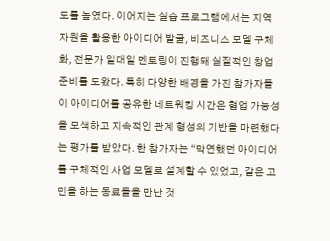도를 높였다. 이어지는 실습 프로그램에서는 지역 자원을 활용한 아이디어 발굴, 비즈니스 모델 구체화, 전문가 일대일 멘토링이 진행돼 실질적인 창업 준비를 도왔다. 특히 다양한 배경을 가진 참가자들이 아이디어를 공유한 네트워킹 시간은 협업 가능성을 모색하고 지속적인 관계 형성의 기반을 마련했다는 평가를 받았다. 한 참가자는 “막연했던 아이디어를 구체적인 사업 모델로 설계할 수 있었고, 같은 고민을 하는 동료들을 만난 것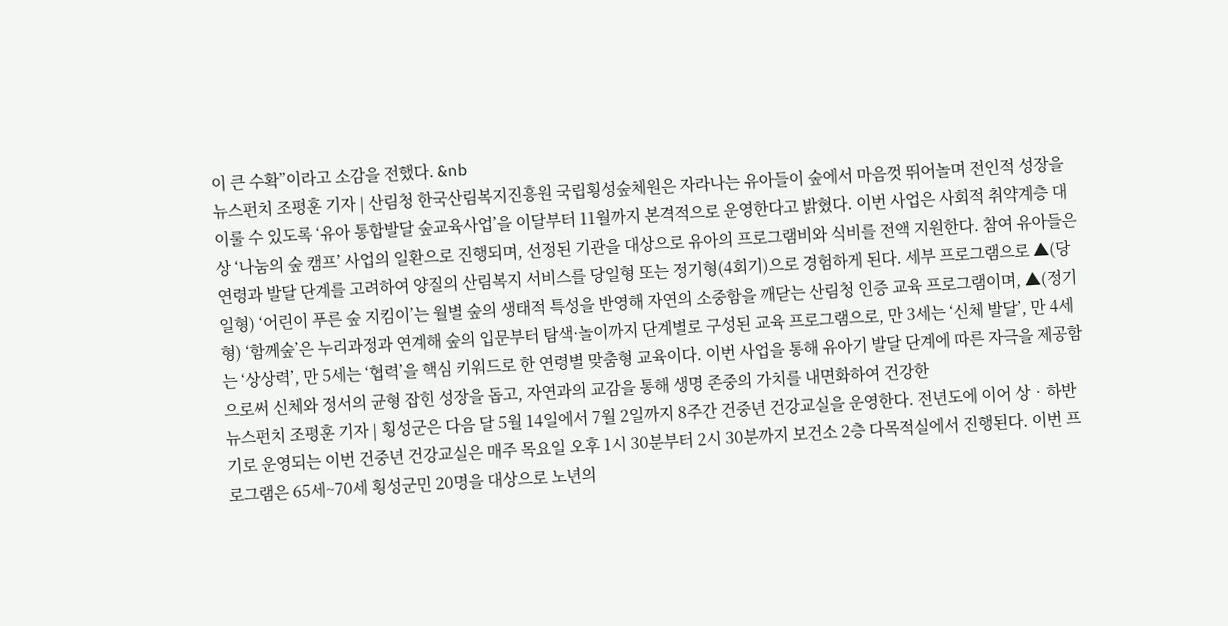이 큰 수확”이라고 소감을 전했다. &nb
뉴스펀치 조평훈 기자 | 산림청 한국산림복지진흥원 국립횡성숲체원은 자라나는 유아들이 숲에서 마음껏 뛰어놀며 전인적 성장을 이룰 수 있도록 ‘유아 통합발달 숲교육사업’을 이달부터 11월까지 본격적으로 운영한다고 밝혔다. 이번 사업은 사회적 취약계층 대상 ‘나눔의 숲 캠프’ 사업의 일환으로 진행되며, 선정된 기관을 대상으로 유아의 프로그램비와 식비를 전액 지원한다. 참여 유아들은 연령과 발달 단계를 고려하여 양질의 산림복지 서비스를 당일형 또는 정기형(4회기)으로 경험하게 된다. 세부 프로그램으로 ▲(당일형) ‘어린이 푸른 숲 지킴이’는 월별 숲의 생태적 특성을 반영해 자연의 소중함을 깨닫는 산림청 인증 교육 프로그램이며, ▲(정기형) ‘함께숲’은 누리과정과 연계해 숲의 입문부터 탐색·놀이까지 단계별로 구성된 교육 프로그램으로, 만 3세는 ‘신체 발달’, 만 4세는 ‘상상력’, 만 5세는 ‘협력’을 핵심 키워드로 한 연령별 맞춤형 교육이다. 이번 사업을 통해 유아기 발달 단계에 따른 자극을 제공함으로써 신체와 정서의 균형 잡힌 성장을 돕고, 자연과의 교감을 통해 생명 존중의 가치를 내면화하여 건강한
뉴스펀치 조평훈 기자 | 횡성군은 다음 달 5월 14일에서 7월 2일까지 8주간 건중년 건강교실을 운영한다. 전년도에 이어 상‧하반기로 운영되는 이번 건중년 건강교실은 매주 목요일 오후 1시 30분부터 2시 30분까지 보건소 2층 다목적실에서 진행된다. 이번 프로그램은 65세~70세 횡성군민 20명을 대상으로 노년의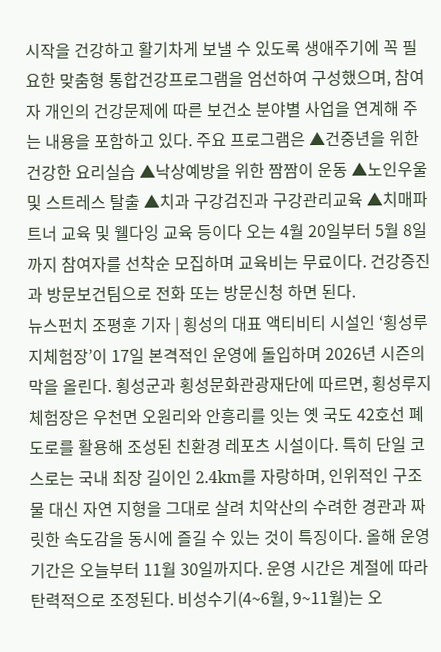시작을 건강하고 활기차게 보낼 수 있도록 생애주기에 꼭 필요한 맞춤형 통합건강프로그램을 엄선하여 구성했으며, 참여자 개인의 건강문제에 따른 보건소 분야별 사업을 연계해 주는 내용을 포함하고 있다. 주요 프로그램은 ▲건중년을 위한 건강한 요리실습 ▲낙상예방을 위한 짬짬이 운동 ▲노인우울 및 스트레스 탈출 ▲치과 구강검진과 구강관리교육 ▲치매파트너 교육 및 웰다잉 교육 등이다 오는 4월 20일부터 5월 8일까지 참여자를 선착순 모집하며 교육비는 무료이다. 건강증진과 방문보건팀으로 전화 또는 방문신청 하면 된다.
뉴스펀치 조평훈 기자 | 횡성의 대표 액티비티 시설인 ‘횡성루지체험장’이 17일 본격적인 운영에 돌입하며 2026년 시즌의 막을 올린다. 횡성군과 횡성문화관광재단에 따르면, 횡성루지체험장은 우천면 오원리와 안흥리를 잇는 옛 국도 42호선 폐도로를 활용해 조성된 친환경 레포츠 시설이다. 특히 단일 코스로는 국내 최장 길이인 2.4km를 자랑하며, 인위적인 구조물 대신 자연 지형을 그대로 살려 치악산의 수려한 경관과 짜릿한 속도감을 동시에 즐길 수 있는 것이 특징이다. 올해 운영 기간은 오늘부터 11월 30일까지다. 운영 시간은 계절에 따라 탄력적으로 조정된다. 비성수기(4~6월, 9~11월)는 오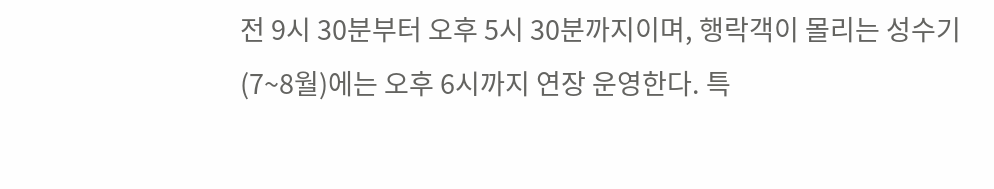전 9시 30분부터 오후 5시 30분까지이며, 행락객이 몰리는 성수기(7~8월)에는 오후 6시까지 연장 운영한다. 특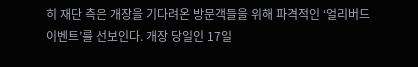히 재단 측은 개장을 기다려온 방문객들을 위해 파격적인 ‘얼리버드 이벤트’를 선보인다. 개장 당일인 17일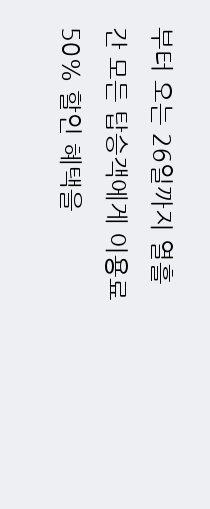부터 오는 26일까지 열흘간 모든 탑승객에게 이용료 50% 할인 혜택을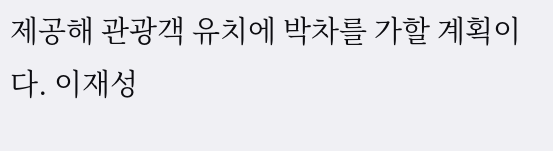제공해 관광객 유치에 박차를 가할 계획이다. 이재성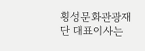횡성문화관광재단 대표이사는